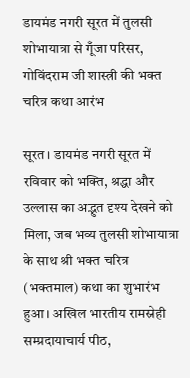डायमंड नगरी सूरत में तुलसी शोभायात्रा से गूँजा परिसर, गोविंदराम जी शास्त्री की भक्त चरित्र कथा आरंभ

सूरत। डायमंड नगरी सूरत में रविवार को भक्ति, श्रद्धा और उल्लास का अद्भुत दृश्य देखने को मिला, जब भव्य तुलसी शोभायात्रा के साथ श्री भक्त चरित्र (भक्तमाल) कथा का शुभारंभ हुआ। अखिल भारतीय रामस्नेही सम्प्रदायाचार्य पीठ,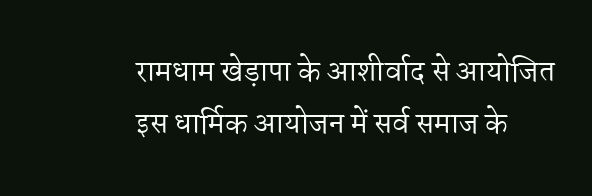रामधाम खेड़ापा के आशीर्वाद से आयोजित इस धार्मिक आयोजन में सर्व समाज के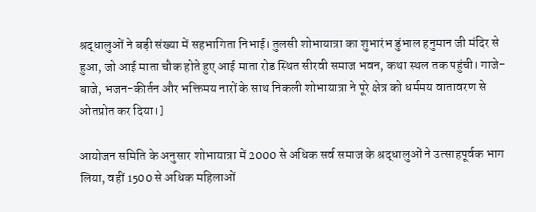श्रद्धालुओं ने बड़ी संख्या में सहभागिता निभाई। तुलसी शोभायात्रा का शुभारंभ डुंभाल हनुमान जी मंदिर से हुआ, जो आई माता चौक होते हुए आई माता रोड स्थित सीरवी समाज भवन, कथा स्थल तक पहुंची। गाजे-बाजे, भजन-कीर्तन और भक्तिमय नारों के साथ निकली शोभायात्रा ने पूरे क्षेत्र को धर्ममय वातावरण से ओतप्रोत कर दिया।]

आयोजन समिति के अनुसार शोभायात्रा में 2000 से अधिक सर्व समाज के श्रद्धालुओं ने उत्साहपूर्वक भाग लिया, वहीं 1500 से अधिक महिलाओं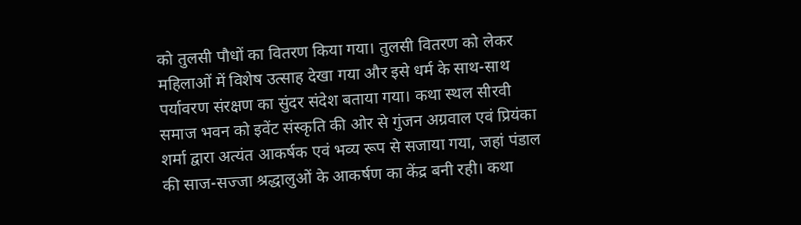को तुलसी पौधों का वितरण किया गया। तुलसी वितरण को लेकर महिलाओं में विशेष उत्साह देखा गया और इसे धर्म के साथ-साथ पर्यावरण संरक्षण का सुंदर संदेश बताया गया। कथा स्थल सीरवी समाज भवन को इवेंट संस्कृति की ओर से गुंजन अग्रवाल एवं प्रियंका शर्मा द्वारा अत्यंत आकर्षक एवं भव्य रूप से सजाया गया, जहां पंडाल की साज-सज्जा श्रद्धालुओं के आकर्षण का केंद्र बनी रही। कथा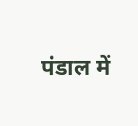पंडाल में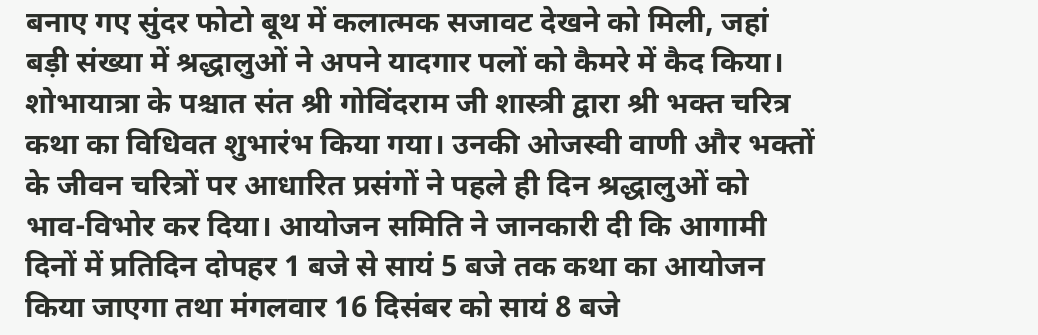बनाए गए सुंदर फोटो बूथ में कलात्मक सजावट देखने को मिली, जहां बड़ी संख्या में श्रद्धालुओं ने अपने यादगार पलों को कैमरे में कैद किया। शोभायात्रा के पश्चात संत श्री गोविंदराम जी शास्त्री द्वारा श्री भक्त चरित्र कथा का विधिवत शुभारंभ किया गया। उनकी ओजस्वी वाणी और भक्तों के जीवन चरित्रों पर आधारित प्रसंगों ने पहले ही दिन श्रद्धालुओं को भाव-विभोर कर दिया। आयोजन समिति ने जानकारी दी कि आगामी दिनों में प्रतिदिन दोपहर 1 बजे से सायं 5 बजे तक कथा का आयोजन किया जाएगा तथा मंगलवार 16 दिसंबर को सायं 8 बजे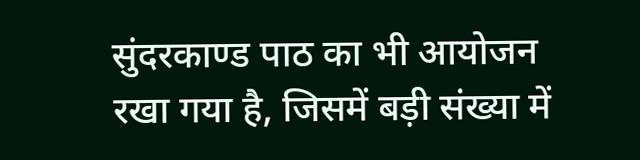सुंदरकाण्ड पाठ का भी आयोजन रखा गया है, जिसमें बड़ी संख्या में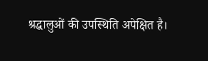श्रद्धालुओं की उपस्थिति अपेक्षित है।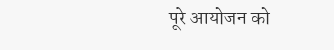पूरे आयोजन को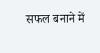सफल बनाने में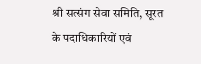श्री सत्संग सेवा समिति, सूरत के पदाधिकारियों एवं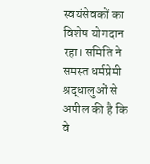स्वयंसेवकों का विशेष योगदान रहा। समिति ने समस्त धर्मप्रेमी श्रद्धालुओं से अपील की है कि वे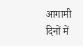आगामी दिनों में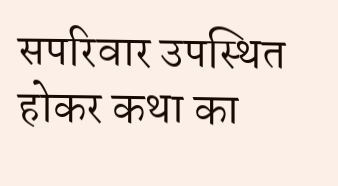सपरिवार उपस्थित होकर कथा का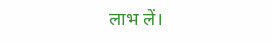लाभ लें।